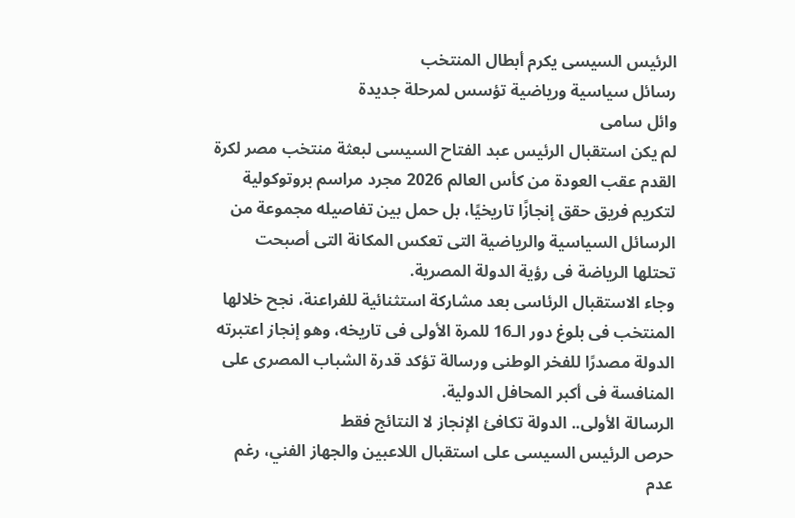الرئيس السيسى يكرم أبطال المنتخب
رسائل سياسية ورياضية تؤسس لمرحلة جديدة
وائل سامى
لم يكن استقبال الرئيس عبد الفتاح السيسى لبعثة منتخب مصر لكرة القدم عقب العودة من كأس العالم 2026 مجرد مراسم بروتوكولية لتكريم فريق حقق إنجازًا تاريخيًا، بل حمل بين تفاصيله مجموعة من الرسائل السياسية والرياضية التى تعكس المكانة التى أصبحت تحتلها الرياضة فى رؤية الدولة المصرية.
وجاء الاستقبال الرئاسى بعد مشاركة استثنائية للفراعنة، نجح خلالها المنتخب فى بلوغ دور الـ16 للمرة الأولى فى تاريخه، وهو إنجاز اعتبرته الدولة مصدرًا للفخر الوطنى ورسالة تؤكد قدرة الشباب المصرى على المنافسة فى أكبر المحافل الدولية.
الرسالة الأولى.. الدولة تكافئ الإنجاز لا النتائج فقط
حرص الرئيس السيسى على استقبال اللاعبين والجهاز الفني، رغم عدم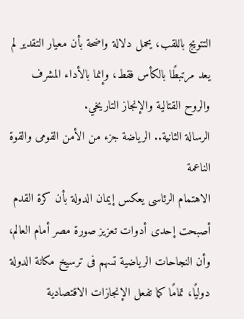التتويج باللقب، يحمل دلالة واضحة بأن معيار التقدير لم يعد مرتبطًا بالكأس فقط، وإنما بالأداء المشرف والروح القتالية والإنجاز التاريخي.
الرسالة الثانية.. الرياضة جزء من الأمن القومى والقوة الناعمة
الاهتمام الرئاسى يعكس إيمان الدولة بأن كرة القدم أصبحت إحدى أدوات تعزيز صورة مصر أمام العالم، وأن النجاحات الرياضية تسهم فى ترسيخ مكانة الدولة دوليًا، تمامًا كما تفعل الإنجازات الاقتصادية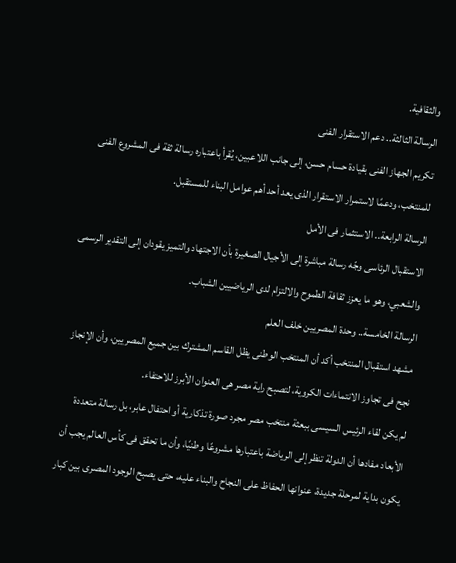والثقافية.
الرسالة الثالثة.. دعم الاستقرار الفنى
تكريم الجهاز الفنى بقيادة حسام حسن، إلى جانب اللاعبين، يُقرأ باعتباره رسالة ثقة فى المشروع الفنى للمنتخب، ودعمًا لاستمرار الاستقرار الذى يعد أحد أهم عوامل البناء للمستقبل.
الرسالة الرابعة.. الاستثمار فى الأمل
الاستقبال الرئاسى وجّه رسالة مباشرة إلى الأجيال الصغيرة بأن الاجتهاد والتميز يقودان إلى التقدير الرسمى والشعبي، وهو ما يعزز ثقافة الطموح والالتزام لدى الرياضيين الشباب.
الرسالة الخامسة.. وحدة المصريين خلف العلم
مشهد استقبال المنتخب أكد أن المنتخب الوطنى يظل القاسم المشترك بين جميع المصريين، وأن الإنجاز نجح فى تجاوز الانتماءات الكروية، لتصبح راية مصر هى العنوان الأبرز للاحتفاء.
لم يكن لقاء الرئيس السيسى ببعثة منتخب مصر مجرد صورة تذكارية أو احتفال عابر، بل رسالة متعددة الأبعاد مفادها أن الدولة تنظر إلى الرياضة باعتبارها مشروعًا وطنيًا، وأن ما تحقق فى كأس العالم يجب أن يكون بداية لمرحلة جديدة، عنوانها الحفاظ على النجاح والبناء عليه، حتى يصبح الوجود المصرى بين كبار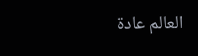العالم عادة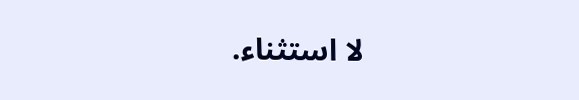لا استثناء.